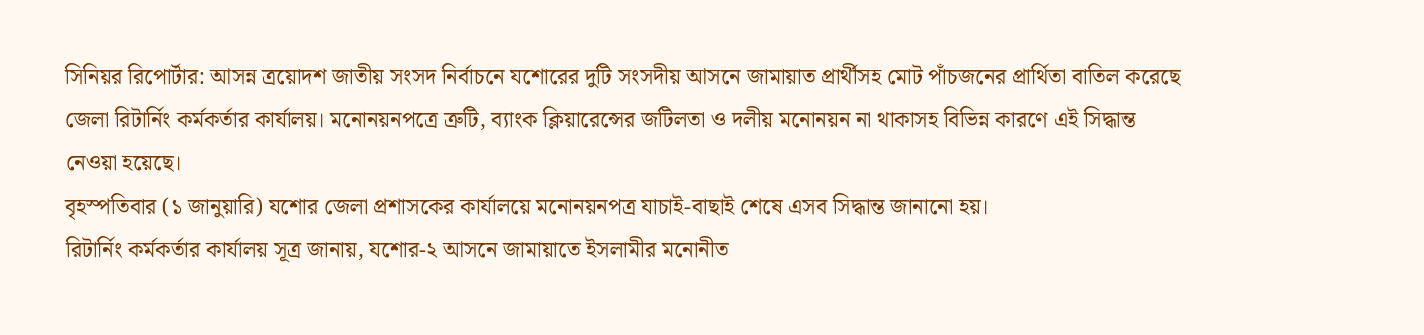সিনিয়র রিপোর্টার: আসন্ন ত্রয়োদশ জাতীয় সংসদ নির্বাচনে যশোরের দুটি সংসদীয় আসনে জামায়াত প্রার্থীসহ মোট পাঁচজনের প্রার্থিতা বাতিল করেছে জেলা রিটার্নিং কর্মকর্তার কার্যালয়। মনোনয়নপত্রে ত্রুটি, ব্যাংক ক্লিয়ারেন্সের জটিলতা ও দলীয় মনোনয়ন না থাকাসহ বিভিন্ন কারণে এই সিদ্ধান্ত নেওয়া হয়েছে।
বৃহস্পতিবার (১ জানুয়ারি) যশোর জেলা প্রশাসকের কার্যালয়ে মনোনয়নপত্র যাচাই-বাছাই শেষে এসব সিদ্ধান্ত জানানো হয়।
রিটার্নিং কর্মকর্তার কার্যালয় সূত্র জানায়, যশোর-২ আসনে জামায়াতে ইসলামীর মনোনীত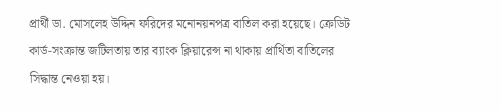প্রার্থী ডা. মোসলেহ উদ্দিন ফরিদের মনোনয়নপত্র বাতিল করা হয়েছে। ক্রেডিট কার্ড-সংক্রান্ত জটিলতায় তার ব্যাংক ক্লিয়ারেন্স না থাকায় প্রার্থিতা বাতিলের সিদ্ধান্ত নেওয়া হয়।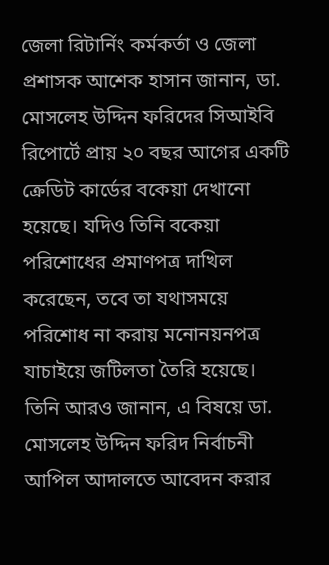জেলা রিটার্নিং কর্মকর্তা ও জেলা প্রশাসক আশেক হাসান জানান, ডা. মোসলেহ উদ্দিন ফরিদের সিআইবি রিপোর্টে প্রায় ২০ বছর আগের একটি ক্রেডিট কার্ডের বকেয়া দেখানো হয়েছে। যদিও তিনি বকেয়া পরিশোধের প্রমাণপত্র দাখিল করেছেন, তবে তা যথাসময়ে পরিশোধ না করায় মনোনয়নপত্র যাচাইয়ে জটিলতা তৈরি হয়েছে।
তিনি আরও জানান, এ বিষয়ে ডা. মোসলেহ উদ্দিন ফরিদ নির্বাচনী আপিল আদালতে আবেদন করার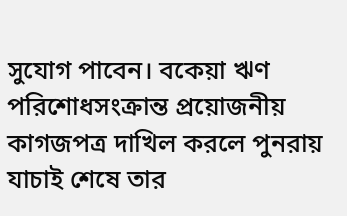সুযোগ পাবেন। বকেয়া ঋণ পরিশোধসংক্রান্ত প্রয়োজনীয় কাগজপত্র দাখিল করলে পুনরায় যাচাই শেষে তার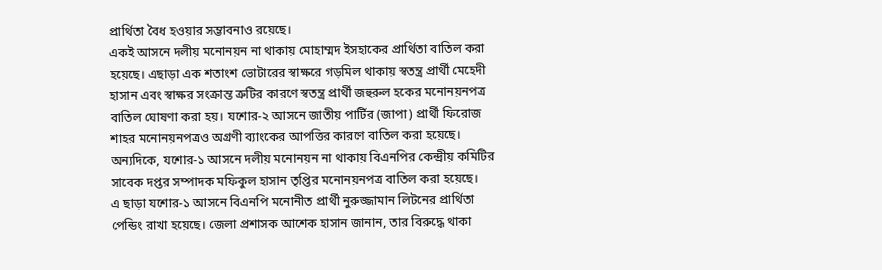প্রার্থিতা বৈধ হওয়ার সম্ভাবনাও রয়েছে।
একই আসনে দলীয় মনোনয়ন না থাকায় মোহাম্মদ ইসহাকের প্রার্থিতা বাতিল করা হয়েছে। এছাড়া এক শতাংশ ভোটারের স্বাক্ষরে গড়মিল থাকায় স্বতন্ত্র প্রার্থী মেহেদী হাসান এবং স্বাক্ষর সংক্রান্ত ত্রুটির কারণে স্বতন্ত্র প্রার্থী জহুরুল হকের মনোনয়নপত্র বাতিল ঘোষণা করা হয়। যশোর-২ আসনে জাতীয় পার্টির (জাপা) প্রার্থী ফিরোজ শাহর মনোনয়নপত্রও অগ্রণী ব্যাংকের আপত্তির কারণে বাতিল করা হয়েছে।
অন্যদিকে, যশোর-১ আসনে দলীয় মনোনয়ন না থাকায় বিএনপির কেন্দ্রীয় কমিটির সাবেক দপ্তর সম্পাদক মফিকুল হাসান তৃপ্তির মনোনয়নপত্র বাতিল করা হয়েছে।
এ ছাড়া যশোর-১ আসনে বিএনপি মনোনীত প্রার্থী নুরুজ্জামান লিটনের প্রার্থিতা পেন্ডিং রাখা হয়েছে। জেলা প্রশাসক আশেক হাসান জানান, তার বিরুদ্ধে থাকা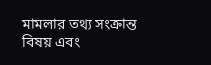মামলার তথ্য সংক্রান্ত বিষয় এবং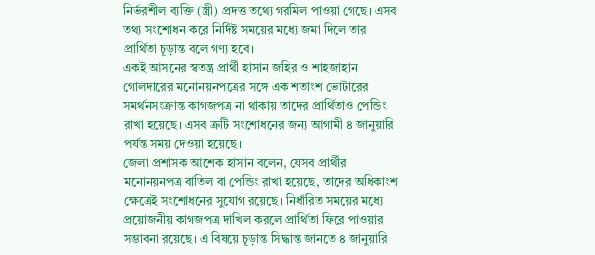নির্ভরশীল ব্যক্তি (স্ত্রী) প্রদত্ত তথ্যে গরমিল পাওয়া গেছে। এসব তথ্য সংশোধন করে নির্দিষ্ট সময়ের মধ্যে জমা দিলে তার প্রার্থিতা চূড়ান্ত বলে গণ্য হবে।
একই আসনের স্বতন্ত্র প্রার্থী হাসান জহির ও শাহজাহান গোলদারের মনোনয়নপত্রের সঙ্গে এক শতাংশ ভোটারের সমর্থনসংক্রান্ত কাগজপত্র না থাকায় তাদের প্রার্থিতাও পেন্ডিং রাখা হয়েছে। এসব ত্রুটি সংশোধনের জন্য আগামী ৪ জানুয়ারি পর্যন্ত সময় দেওয়া হয়েছে।
জেলা প্রশাসক আশেক হাসান বলেন, যেসব প্রার্থীর মনোনয়নপত্র বাতিল বা পেন্ডিং রাখা হয়েছে, তাদের অধিকাংশ ক্ষেত্রেই সংশোধনের সুযোগ রয়েছে। নির্ধারিত সময়ের মধ্যে প্রয়োজনীয় কাগজপত্র দাখিল করলে প্রার্থিতা ফিরে পাওয়ার সম্ভাবনা রয়েছে। এ বিষয়ে চূড়ান্ত সিদ্ধান্ত জানতে ৪ জানুয়ারি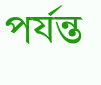পর্যন্ত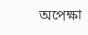অপেক্ষা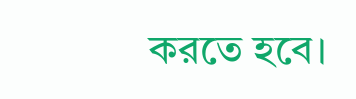করতে হবে।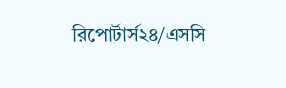রিপোর্টার্স২৪/এসসি